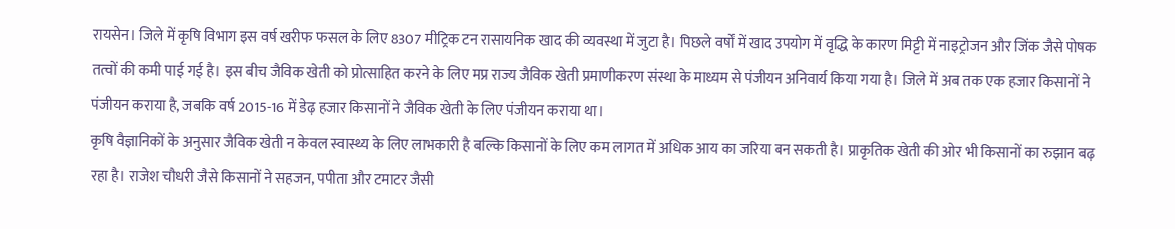रायसेन। जिले में कृषि विभाग इस वर्ष खरीफ फसल के लिए 8307 मीट्रिक टन रासायनिक खाद की व्यवस्था में जुटा है। पिछले वर्षों में खाद उपयोग में वृद्धि के कारण मिट्टी में नाइट्रोजन और जिंक जैसे पोषक तत्वों की कमी पाई गई है। इस बीच जैविक खेती को प्रोत्साहित करने के लिए मप्र राज्य जैविक खेती प्रमाणीकरण संस्था के माध्यम से पंजीयन अनिवार्य किया गया है। जिले में अब तक एक हजार किसानों ने पंजीयन कराया है, जबकि वर्ष 2015-16 में डेढ़ हजार किसानों ने जैविक खेती के लिए पंजीयन कराया था।
कृषि वैज्ञानिकों के अनुसार जैविक खेती न केवल स्वास्थ्य के लिए लाभकारी है बल्कि किसानों के लिए कम लागत में अधिक आय का जरिया बन सकती है। प्राकृतिक खेती की ओर भी किसानों का रुझान बढ़ रहा है। राजेश चौधरी जैसे किसानों ने सहजन, पपीता और टमाटर जैसी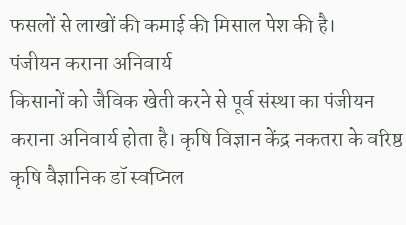फसलों से लाखों की कमाई की मिसाल पेश की है।
पंजीयन कराना अनिवार्य
किसानों को जैविक खेती करने से पूर्व संस्था का पंजीयन कराना अनिवार्य होता है। कृषि विज्ञान केंद्र नकतरा के वरिष्ठ कृषि वैज्ञानिक डॉ स्वप्निल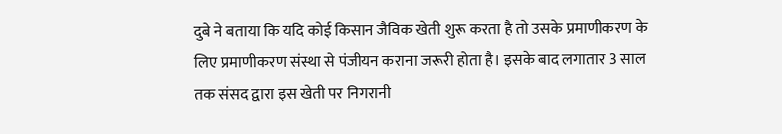दुबे ने बताया कि यदि कोई किसान जैविक खेती शुरू करता है तो उसके प्रमाणीकरण के लिए प्रमाणीकरण संस्था से पंजीयन कराना जरूरी होता है। इसके बाद लगातार 3 साल तक संसद द्वारा इस खेती पर निगरानी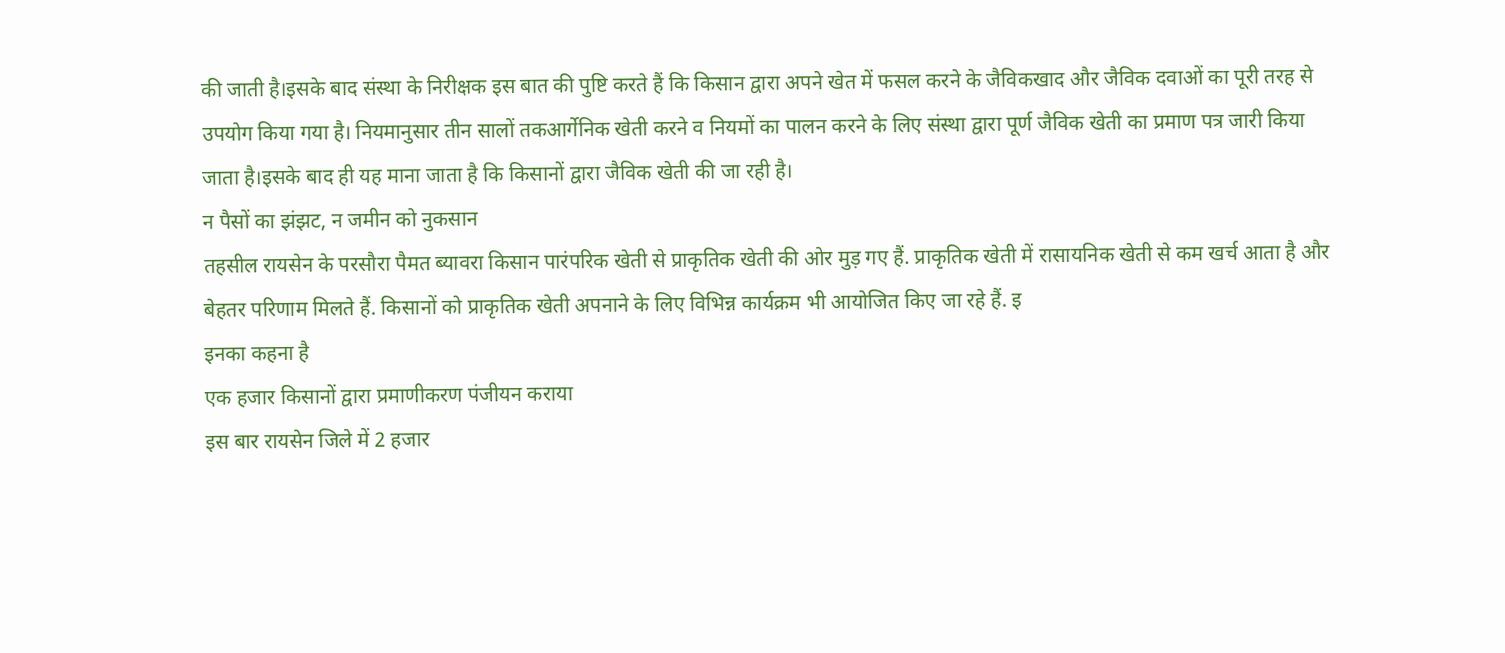की जाती है।इसके बाद संस्था के निरीक्षक इस बात की पुष्टि करते हैं कि किसान द्वारा अपने खेत में फसल करने के जैविकखाद और जैविक दवाओं का पूरी तरह से उपयोग किया गया है। नियमानुसार तीन सालों तकआर्गेनिक खेती करने व नियमों का पालन करने के लिए संस्था द्वारा पूर्ण जैविक खेती का प्रमाण पत्र जारी किया जाता है।इसके बाद ही यह माना जाता है कि किसानों द्वारा जैविक खेती की जा रही है।
न पैसों का झंझट, न जमीन को नुकसान
तहसील रायसेन के परसौरा पैमत ब्यावरा किसान पारंपरिक खेती से प्राकृतिक खेती की ओर मुड़ गए हैं. प्राकृतिक खेती में रासायनिक खेती से कम खर्च आता है और बेहतर परिणाम मिलते हैं. किसानों को प्राकृतिक खेती अपनाने के लिए विभिन्न कार्यक्रम भी आयोजित किए जा रहे हैं. इ
इनका कहना है
एक हजार किसानों द्वारा प्रमाणीकरण पंजीयन कराया
इस बार रायसेन जिले में 2 हजार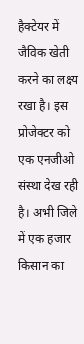हैक्टेयर में जैविक खेती करने का लक्ष्य रखा है। इस प्रोजेक्टर को एक एनजीओ संस्था देख रही है। अभी जिले में एक हजार किसान का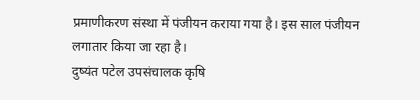प्रमाणीकरण संस्था में पंजीयन कराया गया है। इस साल पंजीयन लगातार किया जा रहा है।
दुष्यंत पटेल उपसंचालक कृषि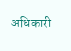अधिकारी